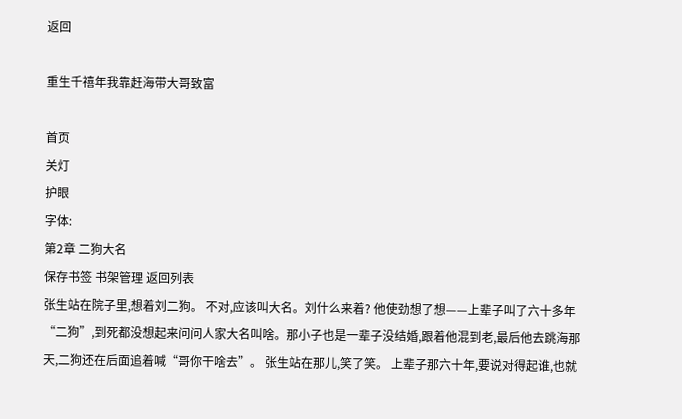返回

重生千禧年我靠赶海带大哥致富

首页
关灯
护眼
字体:
第2章 二狗大名
保存书签 书架管理 返回列表
张生站在院子里,想着刘二狗。 不对,应该叫大名。刘什么来着? 他使劲想了想——上辈子叫了六十多年“二狗”,到死都没想起来问问人家大名叫啥。那小子也是一辈子没结婚,跟着他混到老,最后他去跳海那天,二狗还在后面追着喊“哥你干啥去”。 张生站在那儿,笑了笑。 上辈子那六十年,要说对得起谁,也就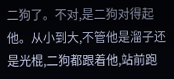二狗了。不对,是二狗对得起他。从小到大,不管他是溜子还是光棍,二狗都跟着他,站前跑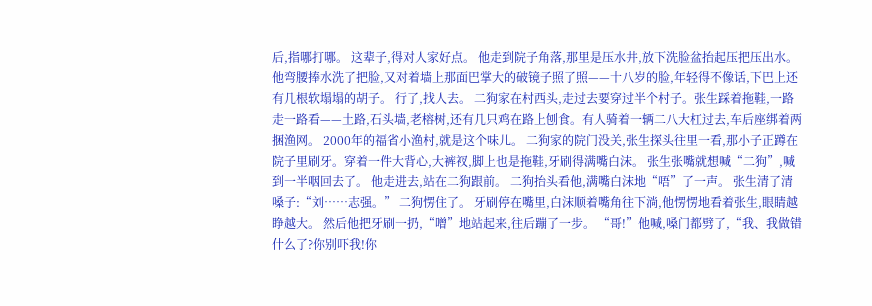后,指哪打哪。 这辈子,得对人家好点。 他走到院子角落,那里是压水井,放下洗脸盆抬起压把压出水。他弯腰捧水洗了把脸,又对着墙上那面巴掌大的破镜子照了照——十八岁的脸,年轻得不像话,下巴上还有几根软塌塌的胡子。 行了,找人去。 二狗家在村西头,走过去要穿过半个村子。张生踩着拖鞋,一路走一路看——土路,石头墙,老榕树,还有几只鸡在路上刨食。有人骑着一辆二八大杠过去,车后座绑着两捆渔网。 2000年的福省小渔村,就是这个味儿。 二狗家的院门没关,张生探头往里一看,那小子正蹲在院子里刷牙。穿着一件大背心,大裤衩,脚上也是拖鞋,牙刷得满嘴白沫。 张生张嘴就想喊“二狗”,喊到一半咽回去了。 他走进去,站在二狗跟前。 二狗抬头看他,满嘴白沫地“唔”了一声。 张生清了清嗓子:“刘……志强。” 二狗愣住了。 牙刷停在嘴里,白沫顺着嘴角往下淌,他愣愣地看着张生,眼睛越睁越大。 然后他把牙刷一扔,“噌”地站起来,往后蹦了一步。 “哥!”他喊,嗓门都劈了,“我、我做错什么了?你别吓我!你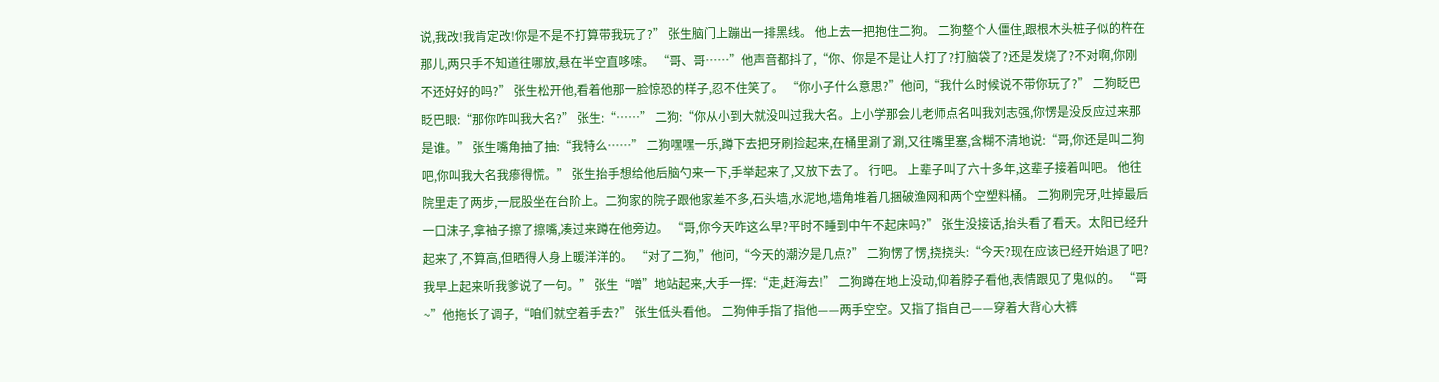说,我改!我肯定改!你是不是不打算带我玩了?” 张生脑门上蹦出一排黑线。 他上去一把抱住二狗。 二狗整个人僵住,跟根木头桩子似的杵在那儿,两只手不知道往哪放,悬在半空直哆嗦。 “哥、哥……”他声音都抖了,“你、你是不是让人打了?打脑袋了?还是发烧了?不对啊,你刚不还好好的吗?” 张生松开他,看着他那一脸惊恐的样子,忍不住笑了。 “你小子什么意思?”他问,“我什么时候说不带你玩了?” 二狗眨巴眨巴眼:“那你咋叫我大名?” 张生:“……” 二狗:“你从小到大就没叫过我大名。上小学那会儿老师点名叫我刘志强,你愣是没反应过来那是谁。” 张生嘴角抽了抽:“我特么……” 二狗嘿嘿一乐,蹲下去把牙刷捡起来,在桶里涮了涮,又往嘴里塞,含糊不清地说:“哥,你还是叫二狗吧,你叫我大名我瘆得慌。” 张生抬手想给他后脑勺来一下,手举起来了,又放下去了。 行吧。 上辈子叫了六十多年,这辈子接着叫吧。 他往院里走了两步,一屁股坐在台阶上。二狗家的院子跟他家差不多,石头墙,水泥地,墙角堆着几捆破渔网和两个空塑料桶。 二狗刷完牙,吐掉最后一口沫子,拿袖子擦了擦嘴,凑过来蹲在他旁边。 “哥,你今天咋这么早?平时不睡到中午不起床吗?” 张生没接话,抬头看了看天。太阳已经升起来了,不算高,但晒得人身上暖洋洋的。 “对了二狗,”他问,“今天的潮汐是几点?” 二狗愣了愣,挠挠头:“今天?现在应该已经开始退了吧?我早上起来听我爹说了一句。” 张生“噌”地站起来,大手一挥:“走,赶海去!” 二狗蹲在地上没动,仰着脖子看他,表情跟见了鬼似的。 “哥~”他拖长了调子,“咱们就空着手去?” 张生低头看他。 二狗伸手指了指他——两手空空。又指了指自己——穿着大背心大裤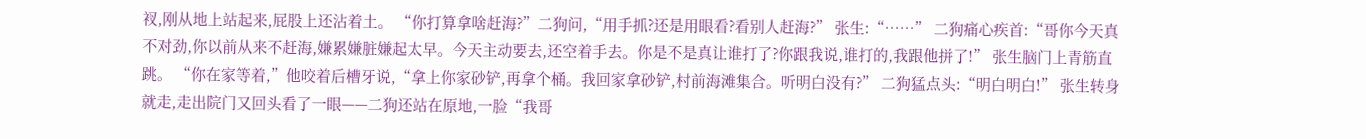衩,刚从地上站起来,屁股上还沾着土。 “你打算拿啥赶海?”二狗问,“用手抓?还是用眼看?看别人赶海?” 张生:“……” 二狗痛心疾首:“哥你今天真不对劲,你以前从来不赶海,嫌累嫌脏嫌起太早。今天主动要去,还空着手去。你是不是真让谁打了?你跟我说,谁打的,我跟他拼了!” 张生脑门上青筋直跳。 “你在家等着,”他咬着后槽牙说,“拿上你家砂铲,再拿个桶。我回家拿砂铲,村前海滩集合。听明白没有?” 二狗猛点头:“明白明白!” 张生转身就走,走出院门又回头看了一眼——二狗还站在原地,一脸“我哥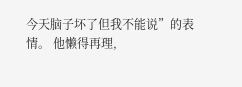今天脑子坏了但我不能说”的表情。 他懒得再理,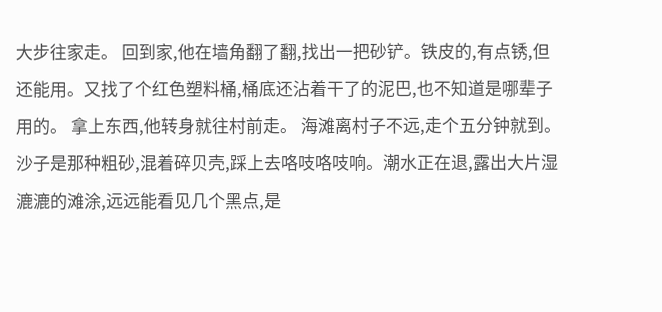大步往家走。 回到家,他在墙角翻了翻,找出一把砂铲。铁皮的,有点锈,但还能用。又找了个红色塑料桶,桶底还沾着干了的泥巴,也不知道是哪辈子用的。 拿上东西,他转身就往村前走。 海滩离村子不远,走个五分钟就到。沙子是那种粗砂,混着碎贝壳,踩上去咯吱咯吱响。潮水正在退,露出大片湿漉漉的滩涂,远远能看见几个黑点,是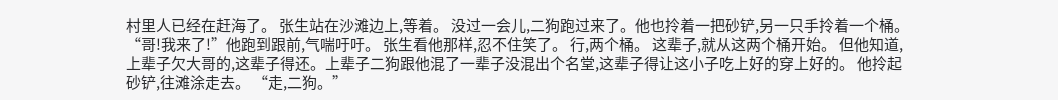村里人已经在赶海了。 张生站在沙滩边上,等着。 没过一会儿,二狗跑过来了。他也拎着一把砂铲,另一只手拎着一个桶。 “哥!我来了!”他跑到跟前,气喘吁吁。 张生看他那样,忍不住笑了。 行,两个桶。 这辈子,就从这两个桶开始。 但他知道,上辈子欠大哥的,这辈子得还。上辈子二狗跟他混了一辈子没混出个名堂,这辈子得让这小子吃上好的穿上好的。 他拎起砂铲,往滩涂走去。 “走,二狗。”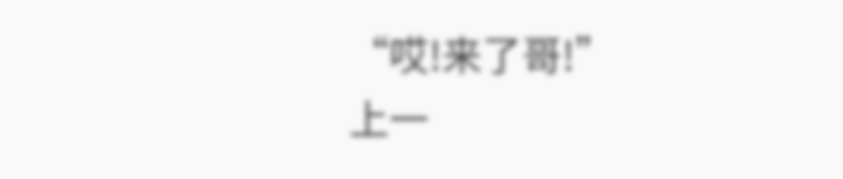“哎!来了哥!”
上一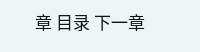章 目录 下一章